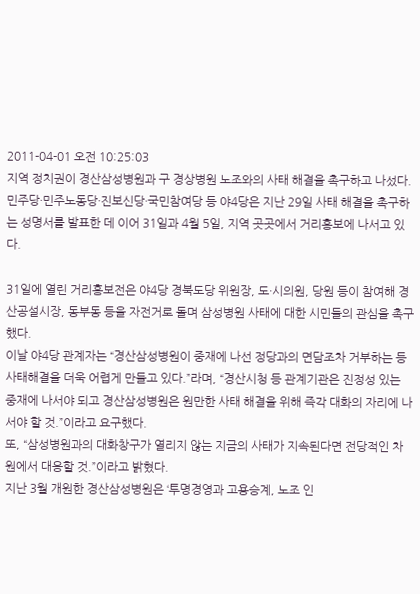2011-04-01 오전 10:25:03
지역 정치권이 경산삼성병원과 구 경상병원 노조와의 사태 해결을 촉구하고 나섰다.
민주당·민주노동당·진보신당·국민참여당 등 야4당은 지난 29일 사태 해결을 촉구하는 성명서를 발표한 데 이어 31일과 4월 5일, 지역 곳곳에서 거리홍보에 나서고 있다.

31일에 열린 거리홍보전은 야4당 경북도당 위원장, 도·시의원, 당원 등이 참여해 경산공설시장, 동부동 등을 자전거로 돌며 삼성병원 사태에 대한 시민들의 관심을 촉구했다.
이날 야4당 관계자는 “경산삼성병원이 중재에 나선 정당과의 면담조차 거부하는 등 사태해결을 더욱 어렵게 만들고 있다.”라며, “경산시청 등 관계기관은 진정성 있는 중재에 나서야 되고 경산삼성병원은 원만한 사태 해결을 위해 즉각 대화의 자리에 나서야 할 것.”이라고 요구했다.
또, “삼성병원과의 대화창구가 열리지 않는 지금의 사태가 지속된다면 전당적인 차원에서 대응할 것.”이라고 밝혔다.
지난 3월 개원한 경산삼성병원은 ‘투명경영과 고용승계, 노조 인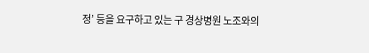정’ 등을 요구하고 있는 구 경상병원 노조와의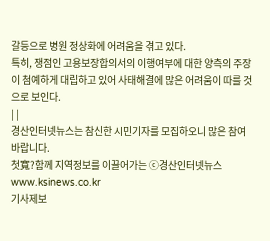갈등으로 병원 정상화에 어려움을 겪고 있다.
특히, 쟁점인 고용보장합의서의 이행여부에 대한 양측의 주장이 첨예하게 대립하고 있어 사태해결에 많은 어려움이 따를 것으로 보인다.
| |
경산인터넷뉴스는 참신한 시민기자를 모집하오니 많은 참여 바랍니다.
첫寬?함께 지역정보를 이끌어가는 ⓒ경산인터넷뉴스 www.ksinews.co.kr
기사제보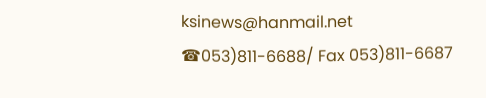ksinews@hanmail.net
☎053)811-6688/ Fax 053)811-6687